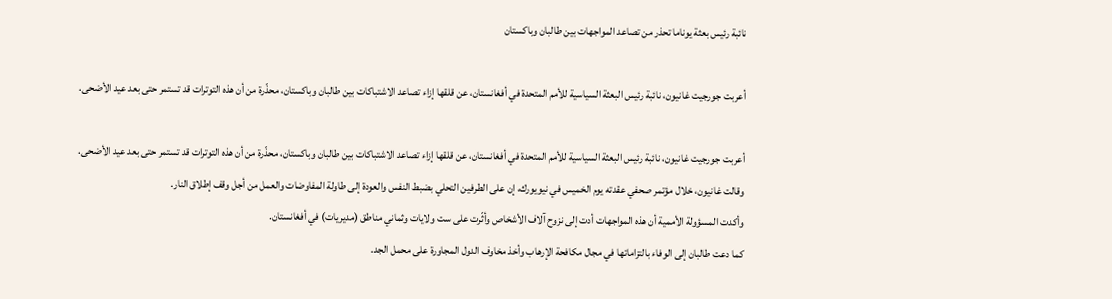نائبة رئيس بعثة يوناما تحذر من تصاعد المواجهات بين طالبان وباكستان

أعربت جورجيت غانيون، نائبة رئيس البعثة السياسية للأمم المتحدة في أفغانستان، عن قلقها إزاء تصاعد الاشتباكات بين طالبان وباكستان، محذّرة من أن هذه التوترات قد تستمر حتى بعد عيد الأضحى.

أعربت جورجيت غانيون، نائبة رئيس البعثة السياسية للأمم المتحدة في أفغانستان، عن قلقها إزاء تصاعد الاشتباكات بين طالبان وباكستان، محذّرة من أن هذه التوترات قد تستمر حتى بعد عيد الأضحى.
وقالت غانيون، خلال مؤتمر صحفي عقدته يوم الخميس في نيويورك، إن على الطرفين التحلي بضبط النفس والعودة إلى طاولة المفاوضات والعمل من أجل وقف إطلاق النار.
وأكدت المسؤولة الأممية أن هذه المواجهات أدت إلى نزوح آلاف الأشخاص وأثّرت على ست ولايات وثماني مناطق (مديريات) في أفغانستان.
كما دعت طالبان إلى الوفاء بالتزاماتها في مجال مكافحة الإرهاب وأخذ مخاوف الدول المجاورة على محمل الجد.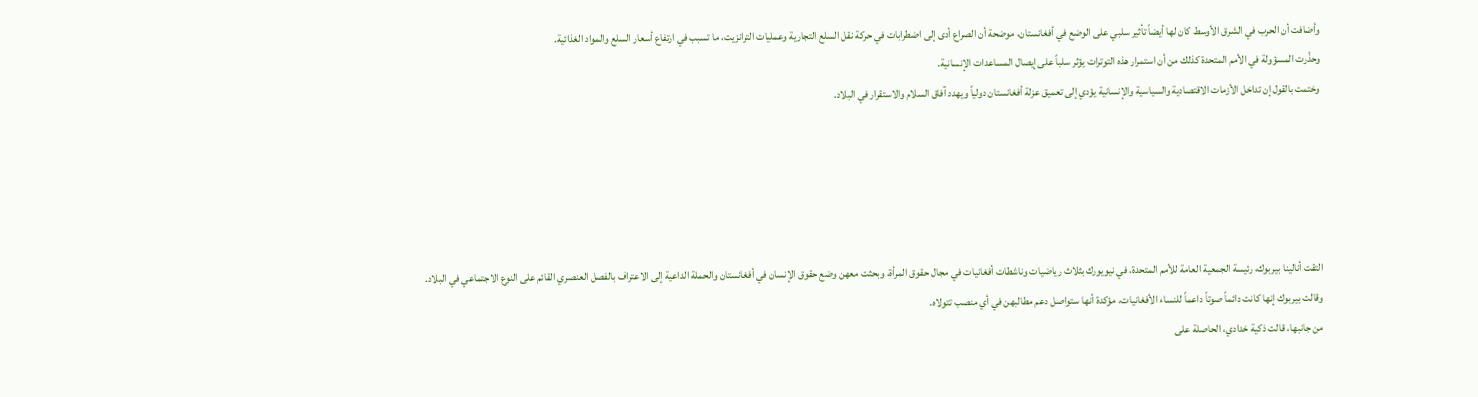وأضافت أن الحرب في الشرق الأوسط كان لها أيضاً تأثير سلبي على الوضع في أفغانستان، موضحة أن الصراع أدى إلى اضطرابات في حركة نقل السلع التجارية وعمليات الترانزيت، ما تسبب في ارتفاع أسعار السلع والمواد الغذائية.
وحذّرت المسؤولة في الأمم المتحدة كذلك من أن استمرار هذه التوترات يؤثر سلباً على إيصال المساعدات الإنسانية.
وختمت بالقول إن تداخل الأزمات الاقتصادية والسياسية والإنسانية يؤدي إلى تعميق عزلة أفغانستان دولياً ويهدد آفاق السلام والاستقرار في البلاد.





التقت أنالينا بيربوك، رئيسة الجمعية العامة للأمم المتحدة، في نيويورك بثلاث رياضيات وناشطات أفغانيات في مجال حقوق المرأة، وبحثت معهن وضع حقوق الإنسان في أفغانستان والحملة الداعية إلى الاعتراف بالفصل العنصري القائم على النوع الاجتماعي في البلاد.
وقالت بيربوك إنها كانت دائماً صوتاً داعماً للنساء الأفغانيات، مؤكدة أنها ستواصل دعم مطالبهن في أي منصب تتولاه.
من جانبها، قالت ذكية خدادي، الحاصلة على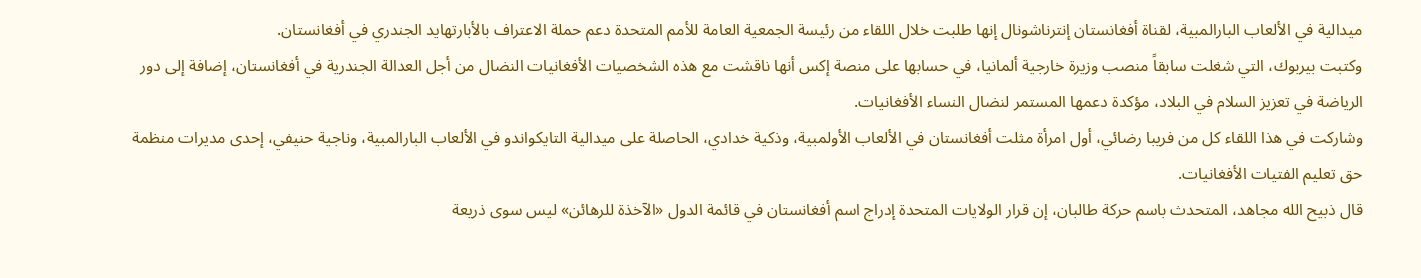ميدالية في الألعاب البارالمبية، لقناة أفغانستان إنترناشونال إنها طلبت خلال اللقاء من رئيسة الجمعية العامة للأمم المتحدة دعم حملة الاعتراف بالأبارتهايد الجندري في أفغانستان.
وكتبت بيربوك، التي شغلت سابقاً منصب وزيرة خارجية ألمانيا، في حسابها على منصة إكس أنها ناقشت مع هذه الشخصيات الأفغانيات النضال من أجل العدالة الجندرية في أفغانستان، إضافة إلى دور الرياضة في تعزيز السلام في البلاد، مؤكدة دعمها المستمر لنضال النساء الأفغانيات.
وشاركت في هذا اللقاء كل من فريبا رضائي، أول امرأة مثلت أفغانستان في الألعاب الأولمبية، وذكية خدادي، الحاصلة على ميدالية التايكواندو في الألعاب البارالمبية، وناجية حنيفي، إحدى مديرات منظمة حق تعليم الفتيات الأفغانيات.
قال ذبيح الله مجاهد، المتحدث باسم حركة طالبان، إن قرار الولايات المتحدة إدراج اسم أفغانستان في قائمة الدول «الآخذة للرهائن» ليس سوى ذريعة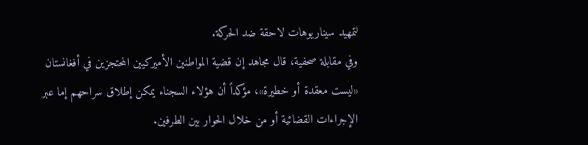لتمهيد سيناريوهات لاحقة ضد الحركة.
وفي مقابلة صحفية، قال مجاهد إن قضية المواطنين الأميركيين المحتجزين في أفغانستان «ليست معقدة أو خطيرة»، مؤكداً أن هؤلاء السجناء يمكن إطلاق سراحهم إما عبر الإجراءات القضائية أو من خلال الحوار بين الطرفين.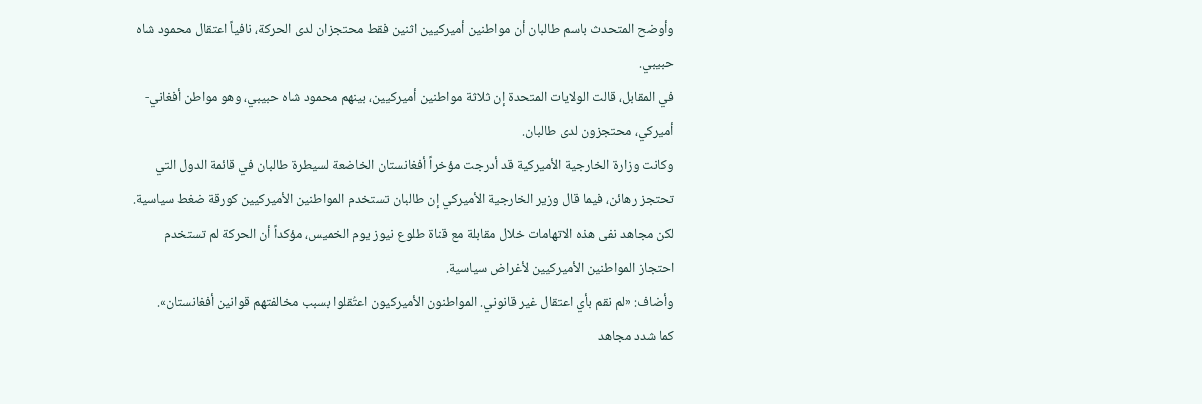وأوضح المتحدث باسم طالبان أن مواطنين أميركيين اثنين فقط محتجزان لدى الحركة، نافياً اعتقال محمود شاه حبيبي.
في المقابل، قالت الولايات المتحدة إن ثلاثة مواطنين أميركيين، بينهم محمود شاه حبيبي، وهو مواطن أفغاني-أميركي، محتجزون لدى طالبان.
وكانت وزارة الخارجية الأميركية قد أدرجت مؤخراً أفغانستان الخاضعة لسيطرة طالبان في قائمة الدول التي تحتجز رهائن، فيما قال وزير الخارجية الأميركي إن طالبان تستخدم المواطنين الأميركيين كورقة ضغط سياسية.
لكن مجاهد نفى هذه الاتهامات خلال مقابلة مع قناة طلوع نيوز يوم الخميس، مؤكداً أن الحركة لم تستخدم احتجاز المواطنين الأميركيين لأغراض سياسية.
وأضاف: «لم نقم بأي اعتقال غير قانوني. المواطنون الأميركيون اعتُقلوا بسبب مخالفتهم قوانين أفغانستان».
كما شدد مجاهد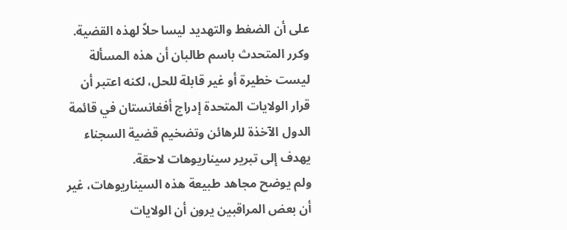على أن الضغط والتهديد ليسا حلاً لهذه القضية.
وكرر المتحدث باسم طالبان أن هذه المسألة ليست خطيرة أو غير قابلة للحل، لكنه اعتبر أن قرار الولايات المتحدة إدراج أفغانستان في قائمة الدول الآخذة للرهائن وتضخيم قضية السجناء يهدف إلى تبرير سيناريوهات لاحقة.
ولم يوضح مجاهد طبيعة هذه السيناريوهات، غير أن بعض المراقبين يرون أن الولايات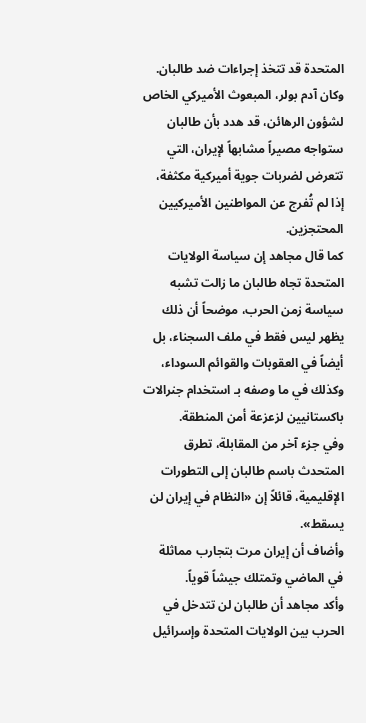المتحدة قد تتخذ إجراءات ضد طالبان.
وكان آدم بولر، المبعوث الأميركي الخاص لشؤون الرهائن، قد هدد بأن طالبان ستواجه مصيراً مشابهاً لإيران، التي تتعرض لضربات جوية أميركية مكثفة، إذا لم تُفرج عن المواطنين الأميركيين المحتجزين.
كما قال مجاهد إن سياسة الولايات المتحدة تجاه طالبان ما زالت تشبه سياسة زمن الحرب، موضحاً أن ذلك يظهر ليس فقط في ملف السجناء، بل أيضاً في العقوبات والقوائم السوداء، وكذلك في ما وصفه بـ استخدام جنرالات باكستانيين لزعزعة أمن المنطقة.
وفي جزء آخر من المقابلة، تطرق المتحدث باسم طالبان إلى التطورات الإقليمية، قائلاً إن «النظام في إيران لن يسقط».
وأضاف أن إيران مرت بتجارب مماثلة في الماضي وتمتلك جيشاً قوياً.
وأكد مجاهد أن طالبان لن تتدخل في الحرب بين الولايات المتحدة وإسرائيل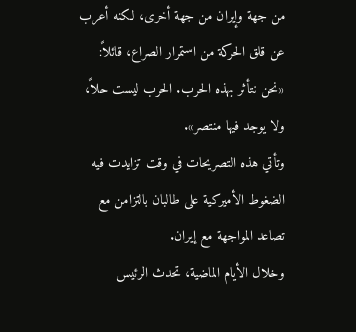من جهة وإيران من جهة أخرى، لكنه أعرب عن قلق الحركة من استمرار الصراع، قائلاً:
«نحن نتأثر بهذه الحرب. الحرب ليست حلاً، ولا يوجد فيها منتصر».
وتأتي هذه التصريحات في وقت تزايدت فيه الضغوط الأميركية على طالبان بالتزامن مع تصاعد المواجهة مع إيران.
وخلال الأيام الماضية، تحدث الرئيس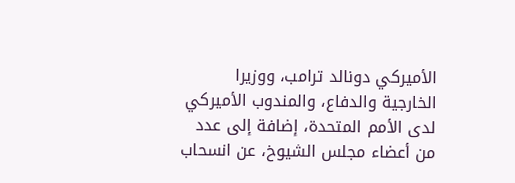الأميركي دونالد ترامب، ووزيرا الخارجية والدفاع، والمندوب الأميركي لدى الأمم المتحدة، إضافة إلى عدد من أعضاء مجلس الشيوخ، عن انسحاب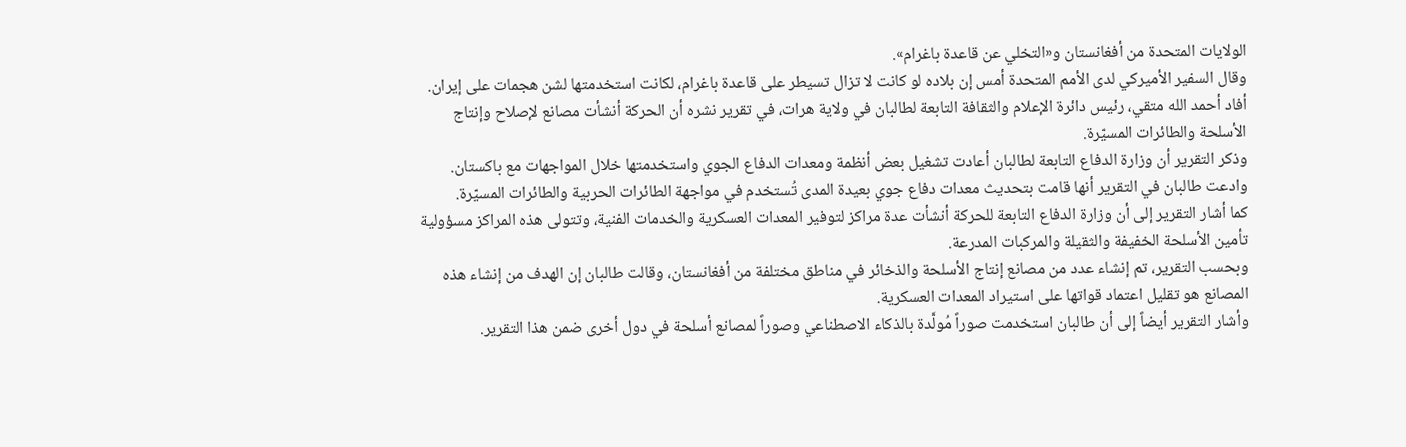الولايات المتحدة من أفغانستان و«التخلي عن قاعدة باغرام».
وقال السفير الأميركي لدى الأمم المتحدة أمس إن بلاده لو كانت لا تزال تسيطر على قاعدة باغرام، لكانت استخدمتها لشن هجمات على إيران.
أفاد أحمد الله متقي، رئيس دائرة الإعلام والثقافة التابعة لطالبان في ولاية هرات، في تقرير نشره أن الحركة أنشأت مصانع لإصلاح وإنتاج الأسلحة والطائرات المسيّرة.
وذكر التقرير أن وزارة الدفاع التابعة لطالبان أعادت تشغيل بعض أنظمة ومعدات الدفاع الجوي واستخدمتها خلال المواجهات مع باكستان.
وادعت طالبان في التقرير أنها قامت بتحديث معدات دفاع جوي بعيدة المدى تُستخدم في مواجهة الطائرات الحربية والطائرات المسيّرة.
كما أشار التقرير إلى أن وزارة الدفاع التابعة للحركة أنشأت عدة مراكز لتوفير المعدات العسكرية والخدمات الفنية، وتتولى هذه المراكز مسؤولية تأمين الأسلحة الخفيفة والثقيلة والمركبات المدرعة.
وبحسب التقرير، تم إنشاء عدد من مصانع إنتاج الأسلحة والذخائر في مناطق مختلفة من أفغانستان، وقالت طالبان إن الهدف من إنشاء هذه المصانع هو تقليل اعتماد قواتها على استيراد المعدات العسكرية.
وأشار التقرير أيضاً إلى أن طالبان استخدمت صوراً مُولَّدة بالذكاء الاصطناعي وصوراً لمصانع أسلحة في دول أخرى ضمن هذا التقرير.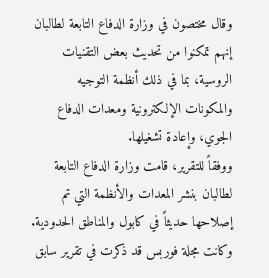وقال مختصون في وزارة الدفاع التابعة لطالبان إنهم تمكنوا من تحديث بعض التقنيات الروسية، بما في ذلك أنظمة التوجيه والمكونات الإلكترونية ومعدات الدفاع الجوي، وإعادة تشغيلها.
ووفقاً للتقرير، قامت وزارة الدفاع التابعة لطالبان بنشر المعدات والأنظمة التي تم إصلاحها حديثاً في كابول والمناطق الحدودية.
وكانت مجلة فوربس قد ذكرت في تقرير سابق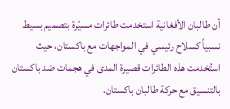أن طالبان الأفغانية استخدمت طائرات مسيّرة بتصميم بسيط نسبياً كسلاح رئيسي في المواجهات مع باكستان، حيث استُخدمت هذه الطائرات قصيرة المدى في هجمات ضد باكستان بالتنسيق مع حركة طالبان باكستان.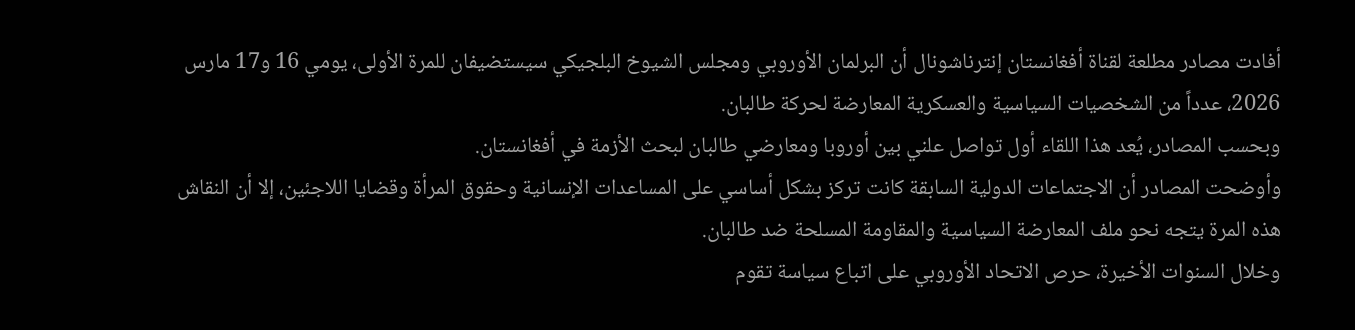أفادت مصادر مطلعة لقناة أفغانستان إنترناشونال أن البرلمان الأوروبي ومجلس الشيوخ البلجيكي سيستضيفان للمرة الأولى، يومي 16 و17 مارس 2026، عدداً من الشخصيات السياسية والعسكرية المعارضة لحركة طالبان.
وبحسب المصادر، يُعد هذا اللقاء أول تواصل علني بين أوروبا ومعارضي طالبان لبحث الأزمة في أفغانستان.
وأوضحت المصادر أن الاجتماعات الدولية السابقة كانت تركز بشكل أساسي على المساعدات الإنسانية وحقوق المرأة وقضايا اللاجئين، إلا أن النقاش هذه المرة يتجه نحو ملف المعارضة السياسية والمقاومة المسلحة ضد طالبان.
وخلال السنوات الأخيرة، حرص الاتحاد الأوروبي على اتباع سياسة تقوم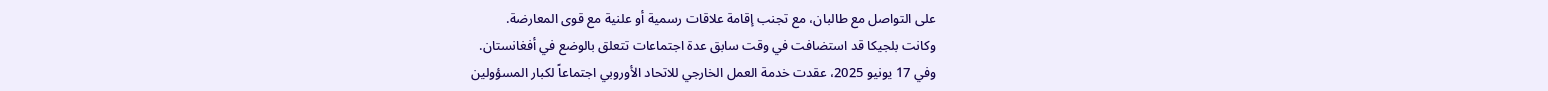على التواصل مع طالبان، مع تجنب إقامة علاقات رسمية أو علنية مع قوى المعارضة.
وكانت بلجيكا قد استضافت في وقت سابق عدة اجتماعات تتعلق بالوضع في أفغانستان.
وفي 17 يونيو 2025، عقدت خدمة العمل الخارجي للاتحاد الأوروبي اجتماعاً لكبار المسؤولين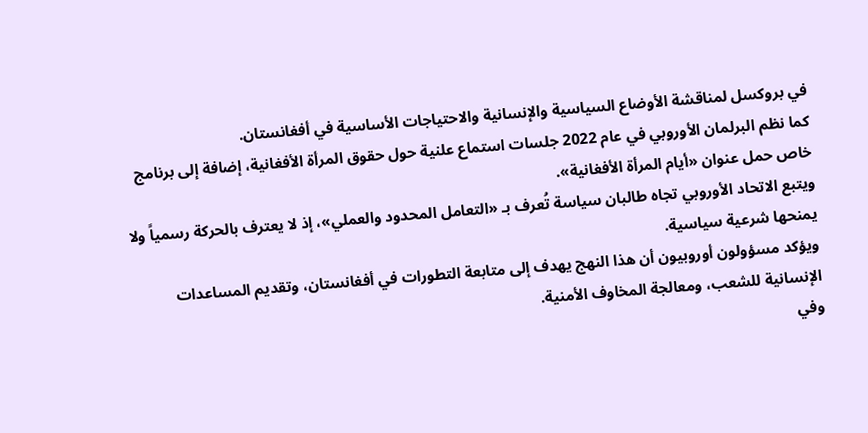في بروكسل لمناقشة الأوضاع السياسية والإنسانية والاحتياجات الأساسية في أفغانستان.
كما نظم البرلمان الأوروبي في عام 2022 جلسات استماع علنية حول حقوق المرأة الأفغانية، إضافة إلى برنامج خاص حمل عنوان «أيام المرأة الأفغانية».
ويتبع الاتحاد الأوروبي تجاه طالبان سياسة تُعرف بـ «التعامل المحدود والعملي»، إذ لا يعترف بالحركة رسمياً ولا يمنحها شرعية سياسية.
ويؤكد مسؤولون أوروبيون أن هذا النهج يهدف إلى متابعة التطورات في أفغانستان، وتقديم المساعدات الإنسانية للشعب، ومعالجة المخاوف الأمنية.
وفي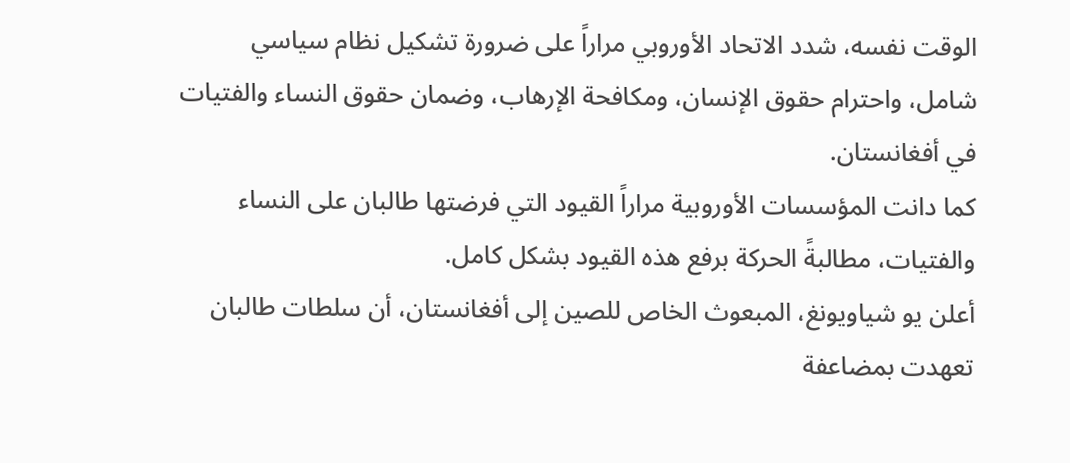الوقت نفسه، شدد الاتحاد الأوروبي مراراً على ضرورة تشكيل نظام سياسي شامل، واحترام حقوق الإنسان، ومكافحة الإرهاب، وضمان حقوق النساء والفتيات في أفغانستان.
كما دانت المؤسسات الأوروبية مراراً القيود التي فرضتها طالبان على النساء والفتيات، مطالبةً الحركة برفع هذه القيود بشكل كامل.
أعلن يو شياويونغ، المبعوث الخاص للصين إلى أفغانستان، أن سلطات طالبان تعهدت بمضاعفة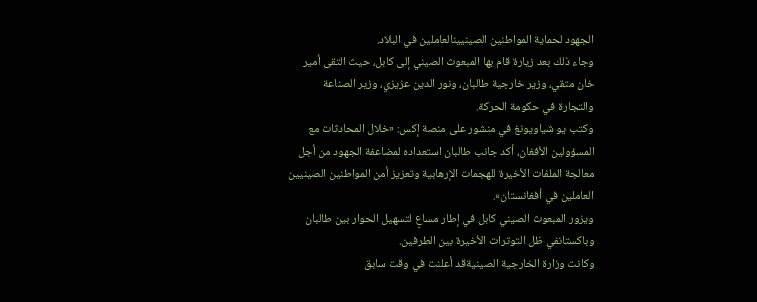الجهود لحماية المواطنين الصينيينالعاملين في البلاد.
وجاء ذلك بعد زيارة قام بها المبعوث الصيني إلى كابل، حيث التقى أمير خان متقي، وزير خارجية طالبان، ونور الدين عزيزي، وزير الصناعة والتجارة في حكومة الحركة.
وكتب يو شياويونغ في منشور على منصة إكس: «خلال المحادثات مع المسؤولين الأفغان، أكد جانب طالبان استعداده لمضاعفة الجهود من أجل معالجة الملفات الأخيرة للهجمات الإرهابية وتعزيز أمن المواطنين الصينيين العاملين في أفغانستان».
ويزور المبعوث الصيني كابل في إطار مساعٍ لتسهيل الحوار بين طالبان وباكستانفي ظل التوترات الأخيرة بين الطرفين.
وكانت وزارة الخارجية الصينيةقد أعلنت في وقت سابق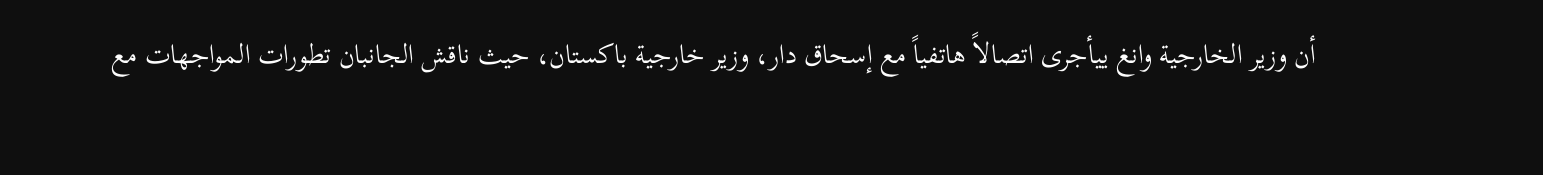أن وزير الخارجية وانغ ييأجرى اتصالاً هاتفياً مع إسحاق دار، وزير خارجية باكستان، حيث ناقش الجانبان تطورات المواجهات مع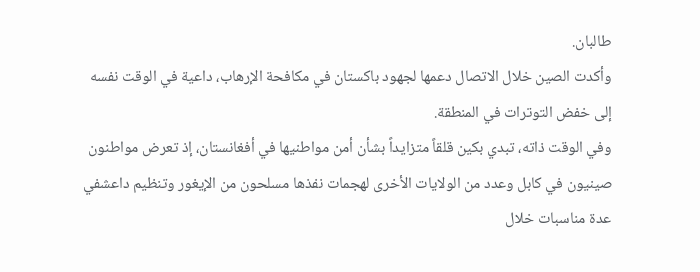طالبان.
وأكدت الصين خلال الاتصال دعمها لجهود باكستان في مكافحة الإرهاب، داعية في الوقت نفسه إلى خفض التوترات في المنطقة.
وفي الوقت ذاته، تبدي بكين قلقاً متزايداً بشأن أمن مواطنيها في أفغانستان، إذ تعرض مواطنون صينيون في كابل وعدد من الولايات الأخرى لهجمات نفذها مسلحون من الإيغور وتنظيم داعشفي عدة مناسبات خلال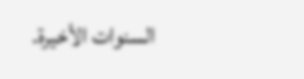السنوات الأخيرة.